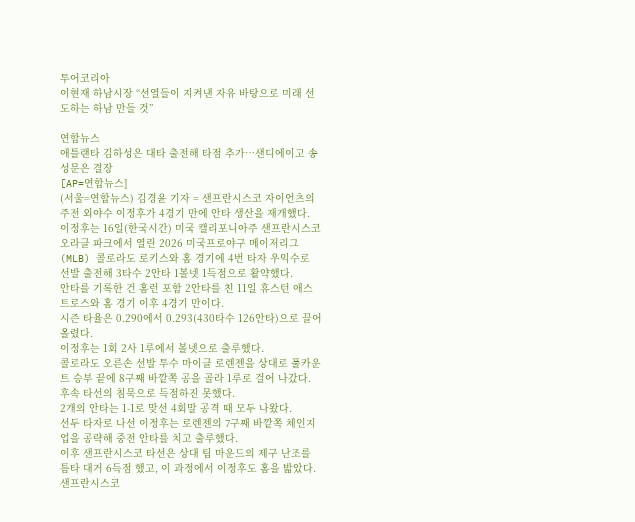투어코리아
이현재 하남시장 “선열들이 지켜낸 자유 바탕으로 미래 선도하는 하남 만들 것”

연합뉴스
애틀랜타 김하성은 대타 출전해 타점 추가…샌디에이고 송성문은 결장
[AP=연합뉴스]
(서울=연합뉴스) 김경윤 기자 = 샌프란시스코 자이언츠의 주전 외야수 이정후가 4경기 만에 안타 생산을 재개했다.
이정후는 16일(한국시간) 미국 캘리포니아주 샌프란시스코 오라클 파크에서 열린 2026 미국프로야구 메이저리그(MLB) 콜로라도 로키스와 홈 경기에 4번 타자 우익수로 선발 출전해 3타수 2안타 1볼넷 1득점으로 활약했다.
안타를 기록한 건 홈런 포함 2안타를 친 11일 휴스턴 애스트로스와 홈 경기 이후 4경기 만이다.
시즌 타율은 0.290에서 0.293(430타수 126안타)으로 끌어올렸다.
이정후는 1회 2사 1루에서 볼넷으로 출루했다.
콜로라도 오른손 선발 투수 마이클 로렌젠을 상대로 풀카운트 승부 끝에 8구째 바깥쪽 공을 골라 1루로 걸어 나갔다.
후속 타선의 침묵으로 득점하진 못했다.
2개의 안타는 1-1로 맞선 4회말 공격 때 모두 나왔다.
선두 타자로 나선 이정후는 로렌젠의 7구째 바깥쪽 체인지업을 공략해 중전 안타를 치고 출루했다.
이후 샌프란시스코 타선은 상대 팀 마운드의 제구 난조를 틈타 대거 6득점 했고, 이 과정에서 이정후도 홈을 밟았다.
샌프란시스코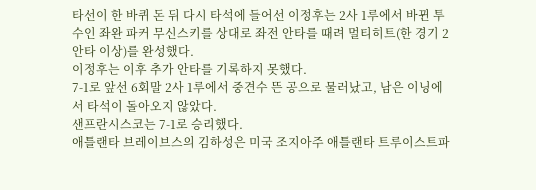타선이 한 바퀴 돈 뒤 다시 타석에 들어선 이정후는 2사 1루에서 바뀐 투수인 좌완 파커 무신스키를 상대로 좌전 안타를 때려 멀티히트(한 경기 2안타 이상)를 완성했다.
이정후는 이후 추가 안타를 기록하지 못했다.
7-1로 앞선 6회말 2사 1루에서 중견수 뜬 공으로 물러났고, 남은 이닝에서 타석이 돌아오지 않았다.
샌프란시스코는 7-1로 승리했다.
애틀랜타 브레이브스의 김하성은 미국 조지아주 애틀랜타 트루이스트파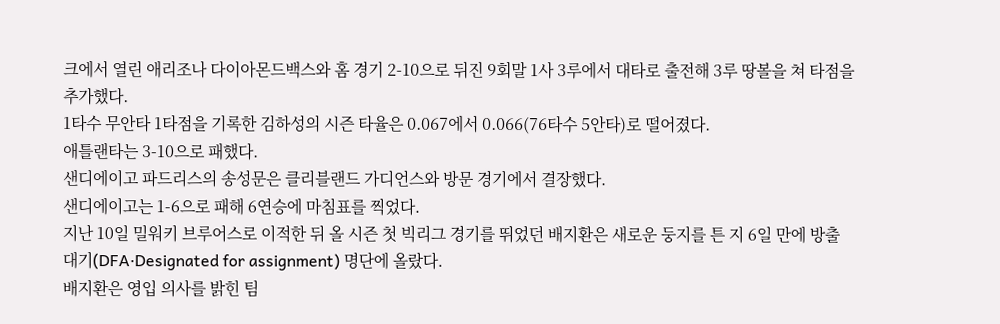크에서 열린 애리조나 다이아몬드백스와 홈 경기 2-10으로 뒤진 9회말 1사 3루에서 대타로 출전해 3루 땅볼을 쳐 타점을 추가했다.
1타수 무안타 1타점을 기록한 김하성의 시즌 타율은 0.067에서 0.066(76타수 5안타)로 떨어졌다.
애틀랜타는 3-10으로 패했다.
샌디에이고 파드리스의 송성문은 클리블랜드 가디언스와 방문 경기에서 결장했다.
샌디에이고는 1-6으로 패해 6연승에 마침표를 찍었다.
지난 10일 밀워키 브루어스로 이적한 뒤 올 시즌 첫 빅리그 경기를 뛰었던 배지환은 새로운 둥지를 튼 지 6일 만에 방출 대기(DFA·Designated for assignment) 명단에 올랐다.
배지환은 영입 의사를 밝힌 팀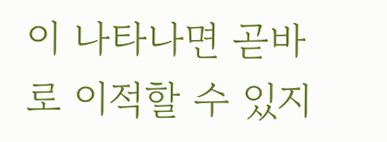이 나타나면 곧바로 이적할 수 있지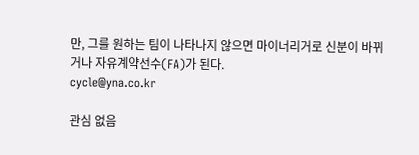만, 그를 원하는 팀이 나타나지 않으면 마이너리거로 신분이 바뀌거나 자유계약선수(FA)가 된다.
cycle@yna.co.kr

관심 없음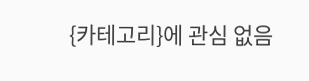{카테고리}에 관심 없음